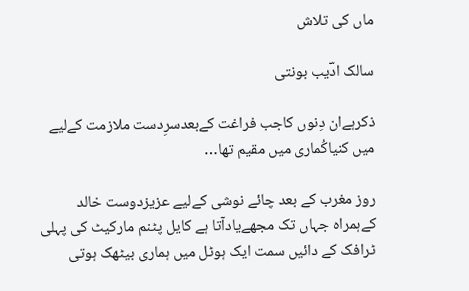ماں کی تلاش

سالک ادؔیب بونتی

ذکرہےان دِنوں کاجب فراغت کےبعدسرِدست ملازمت کےلیے میں کنیاکُماری میں مقیم تھا…

روز مغرب کے بعد چائے نوشی کےلیے عزیزدوست خالد کےہمراہ جہاں تک مجھےیادآتا ہے کایل پٹنم مارکیٹ کی پہلی ٹرافک کے دائیں سمت ایک ہوٹل میں ہماری بیٹھک ہوتی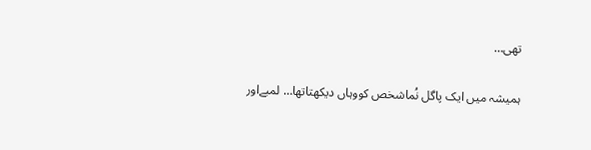تھی…

ہمیشہ میں ایک پاگل نُماشخص کووہاں دیکھتاتھا… لمبےاور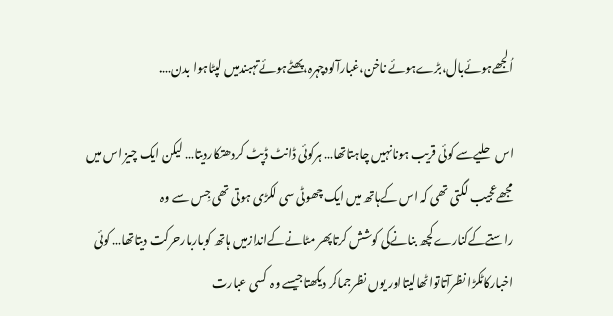اُلجھےہوئےبال،بڑےہوئے ناخن،غبارآلودچہرہ،پھٹےہوئےتہبندمیں لپٹاہوا بدن….

اس حلیےسے کوئی قریب ہونانہیں چاہتاتھا… ہرکوئی ڈانٹ ڈپٹ کردھتکاردیتا… لیکن ایک چیز اس میں مجھےعجیب لگتی تھی کہ اس کےہاتھ میں ایک چھوٹی سی لکڑی ہوتی تھی جِس سے وہ راستےکےکنارےکچھ بنانےکی کوشش کرتاپھر مٹانےکےاندازمیں ہاتھ کوباربارحرکت دیتاتھا… کوئی اخبارکاٹکڑا نظرآتاتواٹھالیتااور یوں نظرجماکر دیکھتاجیسے وہ  کسی عبارت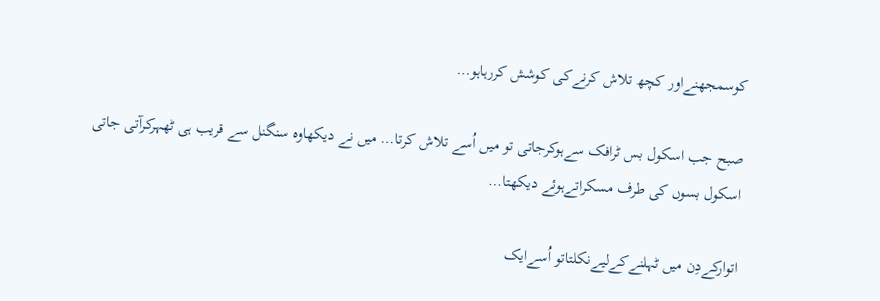کوسمجھنےاور کچھ تلاش کرنےکی کوشش کررہاہو…

صبح جب اسکول بس ٹرافک سےہوکرجاتی تو میں اُسے تلاش کرتا… میں نے دیکھاوہ سنگنل سے قریب ہی ٹھہرکرآتی جاتی اسکول بسوں کی طرف مسکراتےہوئے دیکھتا…

اتوارکےدِن میں ٹہلنےکےلیےنکلتاتو اُسےایک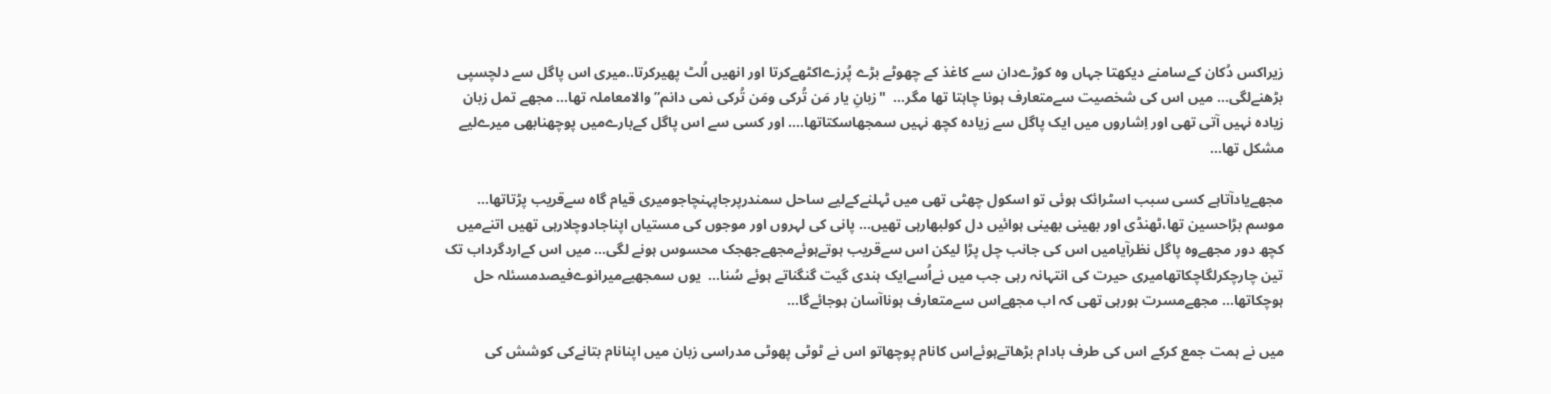زیراکس دُکان کےسامنے دیکھتا جہاں وہ کوڑےدان سے کاغذ کے چھوٹے بڑے پُرزےاکٹھےکرتا اور انھیں اُلٹ پھیرکرتا..میری اس پاگل سے دلچسپی بڑھنےلگی… میں اس کی شخصیت سےمتعارف ہونا چاہتا تھا مگر…  "زبانِ یار مَن تُرکی ومَن تُرکی نمی دانم” والامعاملہ تھا… مجھے تمل زبان زیادہ نہیں آتی تھی اور اِشاروں میں ایک پاگل سے زیادہ کچھ نہیں سمجھاسکتاتھا…. اور کسی سے اس پاگل کےبارےمیں پوچھنابھی میرےلیے مشکل تھا…

مجھےیادآتاہے کسی سبب اسٹرائک ہوئی تو اسکول چھٹی تھی میں ٹہلنےکےلیے ساحل سمندرپرجاپہنچاجومیری قیام گاہ سےقریب پڑتاتھا… موسم بڑاحسین تھا،ٹھنڈی اور بھینی بھینی ہوائیں دل کولبھارہی تھیں… پانی کی لہروں اور موجوں کی مستیاں اپناجادوچلارہی تھیں اتنےمیں کچھ دور مجھےوہ پاگل نظرآیامیں اس کی جانب چل پڑا لیکن اس سےقریب ہوتےہوئےمجھےجھجک محسوس ہونے لگی… میں اس کےاردگرداب تک تین چارچکرلگاچکاتھامیری حیرت کی انتہانہ رہی جب میں نےاُسےایک ہندی گیت گنگناتے ہوئے سُنا…  یوں سمجھیےمیرانوےفیصدمسئلہ حل ہوچکاتھا… مجھےمسرت ہورہی تھی کہ اب مجھےاس سےمتعارف ہوناآسان ہوجائےگا…

میں نے ہمت جمع کرکے اس کی طرف بادام بڑھاتےہوئےاس کانام پوچھاتو اس نے ٹوٹی پھوٹی مدراسی زبان میں اپنانام بتانےکی کوشش کی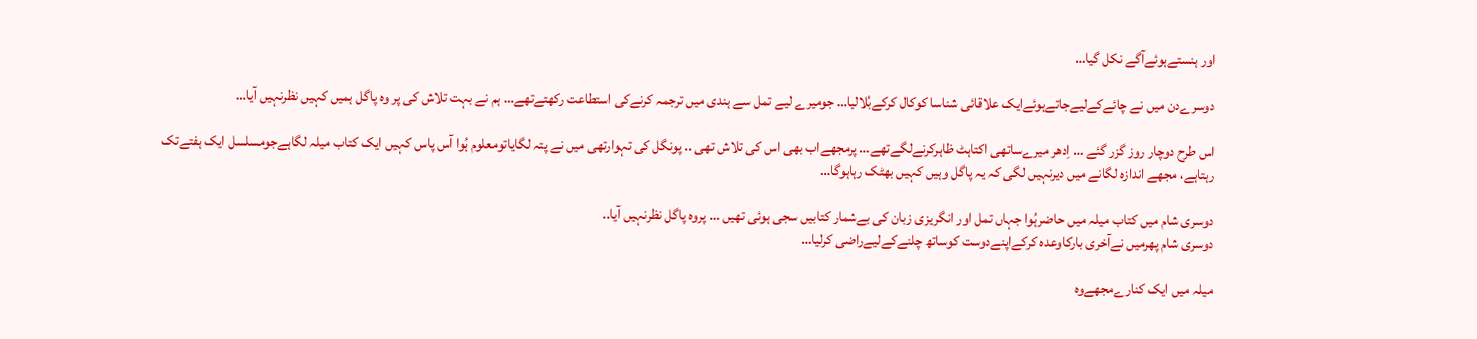اور ہنستےہوئےآگے نکل گیا…

دوسرےدن میں نے چائےکےلیےجاتےہوئےایک علاقائی شناسا کوکال کرکےبُلالیا… جومیرے لیے تمل سے ہندی میں ترجمہ کرنےکی استطاعت رکھتےتھے… ہم نے بہت تلاش کی پر وہ پاگل ہمیں کہیں نظرنہیں آیا…

اس طرح دوچار روز گزر گئے … اِدھر میرےساتھی اکتاہٹ ظاہرکرنےلگےتھے… پرمجھےاب بھی اس کی تلاش تھی .. پونگل کی تہوارتھی میں نے پتہ لگایاتومعلوم ہُوا آس پاس کہیں ایک کتاب میلہ لگاہےجومسلسل ایک ہفتےتک رہتاہے، مجھے اندازہ لگانے میں دیرنہیں لگی کہ یہ پاگل وہیں کہیں بھٹک رہاہوگا…

دوسری شام میں کتاب میلہ میں حاضرہُوا جہاں تمل اور انگریزی زبان کی بےشمار کتابیں سجی ہوئی تھیں … پروہ پاگل نظرنہیں آیا..
دوسری شام پھرمیں نےآخری بارکاوعدہ کرکےاپنےدوست کوساتھ چلنےکےلیےراضی کرلیا…

میلہ میں ایک کنارےمجھےوہ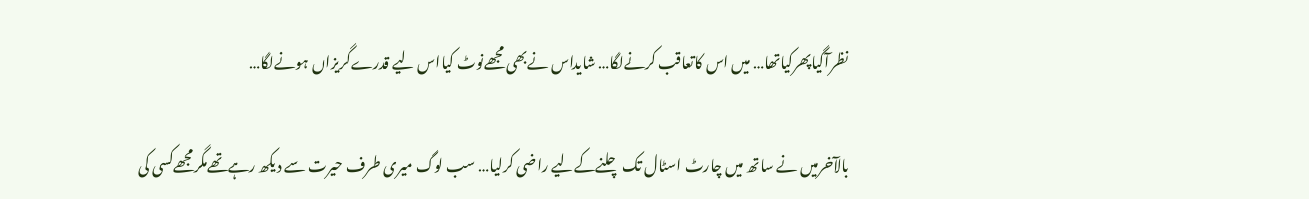نظرآگیاپھرکیاتھا… میں اس کاتعاقب کرنےلگا… شایداس نےبھی مجھےنوٹ کیااس لیے قدرےگریزاں ہونےلگا…

بالآخرمیں نے ساتھ میں چارٹ اسٹال تک چلنےکےلیے راضی کرلیا… سب لوگ میری طرف حیرت سے دیکھ رہےتھےمگرمجھےکسی کی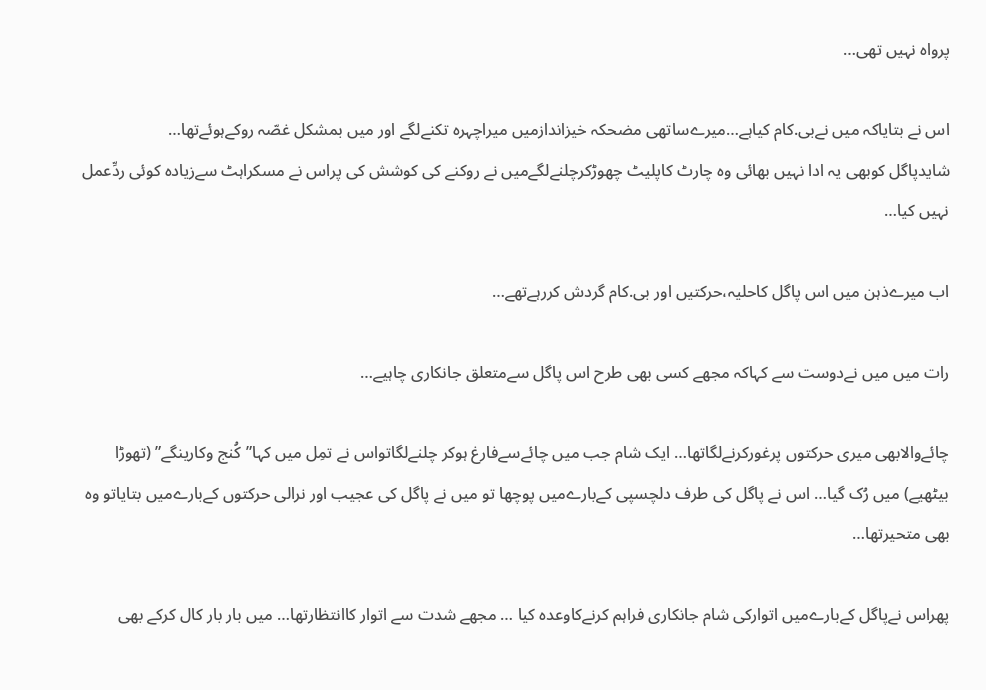پرواہ نہیں تھی…

اس نے بتایاکہ میں نےبی.کام کیاہے…میرےساتھی مضحکہ خیزاندازمیں میراچہرہ تکنےلگے اور میں بمشکل غصّہ روکےہوئےتھا…
شایدپاگل کوبھی یہ ادا نہیں بھائی وہ چارٹ کاپلیٹ چھوڑکرچلنےلگےمیں نے روکنے کی کوشش کی پراس نے مسکراہٹ سےزیادہ کوئی ردِّعمل نہیں کیا…

اب میرےذہن میں اس پاگل کاحلیہ،حرکتیں اور بی.کام گردش کررہےتھے…

رات میں میں نےدوست سے کہاکہ مجھے کسی بھی طرح اس پاگل سےمتعلق جانکاری چاہیے…

چائےوالابھی میری حرکتوں پرغورکرنےلگاتھا… ایک شام جب میں چائےسےفارغ ہوکر چلنےلگاتواس نے تمِل میں کہا”کُنج وکارینگے” (تھوڑا بیٹھیے) میں رُک گیا… اس نے پاگل کی طرف دلچسپی کےبارےمیں پوچھا تو میں نے پاگل کی عجیب اور نرالی حرکتوں کےبارےمیں بتایاتو وہ بھی متحیرتھا…

پھراس نےپاگل کےبارےمیں اتوارکی شام جانکاری فراہم کرنےکاوعدہ کیا … مجھے شدت سے اتوار کاانتظارتھا… میں بار بار کال کرکے بھی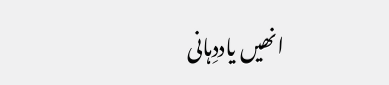انھیں یاددِہانی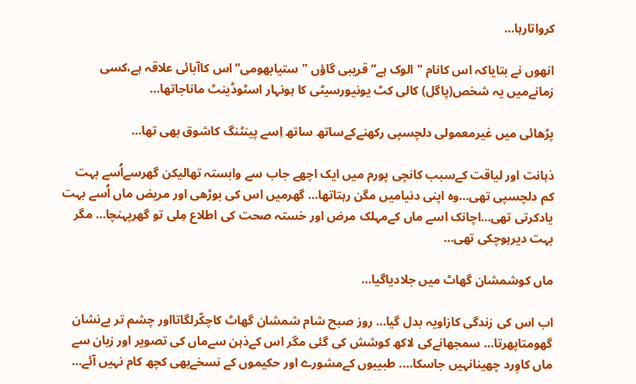کرواتارہا…

انھوں نے بتایاکہ اس کانام "الوک ہے” قریبی گاؤں "ستیابھومی”اس کاآبائی علاقہ ہے،کسی زمانےمیں یہ شخص(پاگل) کالی کٹ یونیورسیٹی کا ہونہار اسٹوڈینٹ ماناجاتھا…

پڑھائی میں غیرمعمولی دلچسپی رکھنےکےساتھ ساتھ اِسے پینٹنگ کاشوق بھی تھا…

ذہانت اور لیاقت کےسبب کانچی پورم میں ایک اچھے جاب سے وابستہ تھالیکن گھرسےاُسے بہت کم دلچسپی تھی…وہ اپنی دنیامیں مگن رہتاتھا… گھرمیں اس کی بوڑھی اور مریض ماں اُسے بہت یادکرتی تھی…اچانک اسے ماں کےمہلک مرض اور خستہ صحت کی اطلاع مِلی تو گھرپہنچا… مگر بہت دیرہوچکی تھی…

ماں کوشمشان گھاٹ میں جلادیاگیا…

اب اس کی زندگی کازاویہ بدل گیا… روز صبح شام شمشان گھاٹ کاچکّرلگاتااور چشم تر بےنشان گھومتاپھرتا… سمجھانےکی لاکھ کوشش کی گئی مگر اس کےذہن سےماں کی تصویر اور زبان سے ماں کاوِرد چھینانہیں جاسکا…. طبیبوں کےمشورے اور حکیموں کے نسخےبھی کچھ کام نہیں آئے…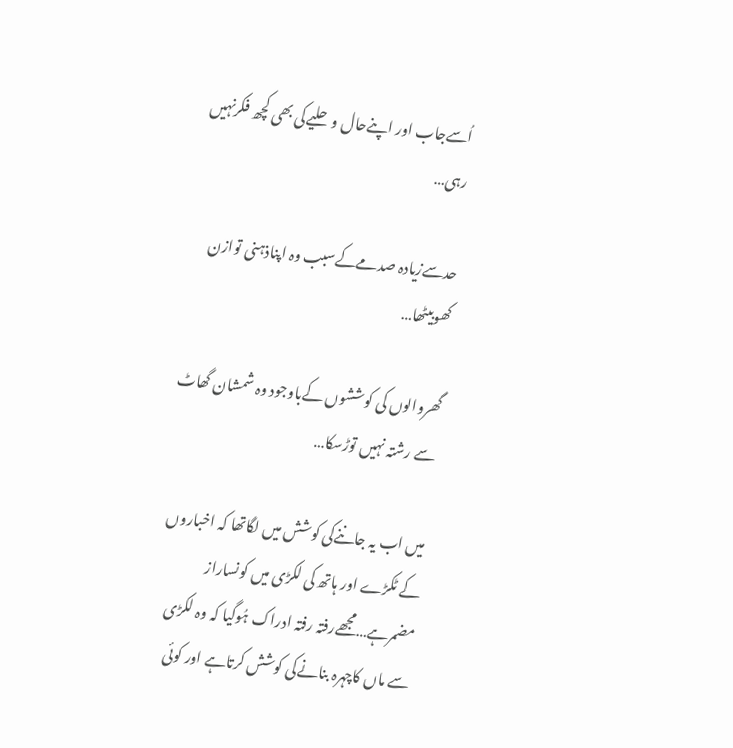اُسےجاب اور اپنےحال وحلیےکی بھی کچھ فکرنہیں رہی…

حدسےزیادہ صدمےکےسبب وہ اپناذہنی توازن کھوبیٹھا…

گھروالوں کی کوششوں کےباوجود وہ شمشان گھاٹ سے رشتہ نہیں توڑسکا…

میں اب یہ جاننےکی کوشش میں لگاتھا کہ اخباروں کے ٹکڑے اور ہاتھ کی لکڑی میں کونساراز مضمرہے…مجھےرفتہ رفتہ ادراک ہُوگیا کہ وہ لکڑی سے ماں کاچہرہ بنانےکی کوشش کرتاہے اور کوئی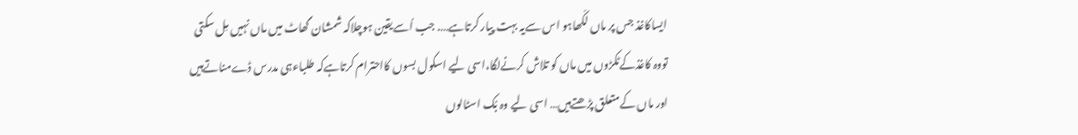ایساکاغذ جس پر ماں لکّھاہو اس سےیہ بہت پیار کرتاہے…. جب اُسےیقین ہوچلاکہ شمشان گھاٹ میں ماں نہیں مِل سکتی تووہ کاغذکےٹکڑوں میں ماں کو تلاش کرنےلگا،اسی لیے اسکول بسوں کااحترام کرتاہےکہ طلباءہی مدرس ڈےمناتےہیں اور ماں کےمتعلق پڑھتےہیں… اسی لیے وہ بُک اسٹالوں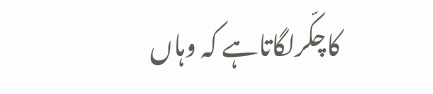کاچکّرلگاتاہے کہ وہاں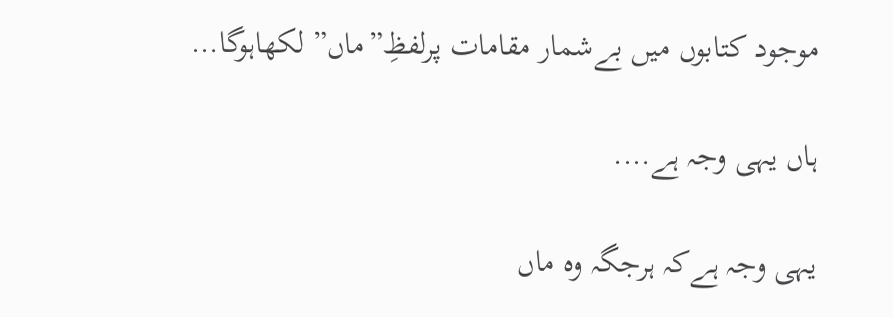موجود کتابوں میں بےشمار مقامات پرلفظِ”ماں” لکھاہوگا…

ہاں یہی وجہ ہے….

یہی وجہ ہےکہ ہرجگہ وہ ماں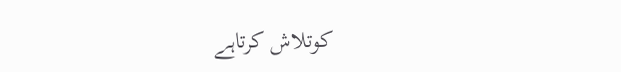کوتلاش کرتاہے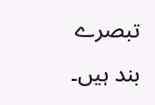تبصرے بند ہیں۔